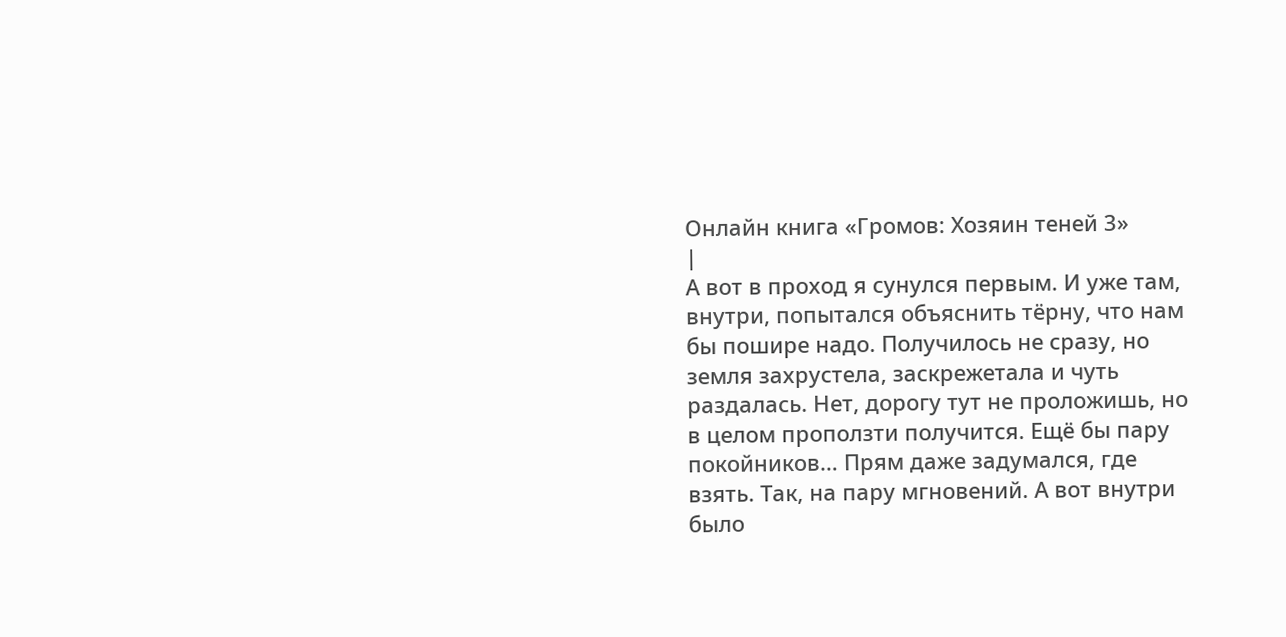Онлайн книга «Громов: Хозяин теней 3»
|
А вот в проход я сунулся первым. И уже там, внутри, попытался объяснить тёрну, что нам бы пошире надо. Получилось не сразу, но земля захрустела, заскрежетала и чуть раздалась. Нет, дорогу тут не проложишь, но в целом проползти получится. Ещё бы пару покойников… Прям даже задумался, где взять. Так, на пару мгновений. А вот внутри было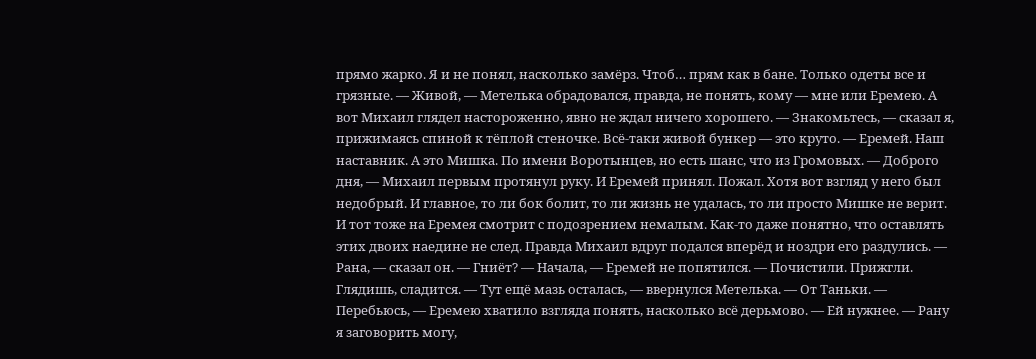прямо жарко. Я и не понял, насколько замёрз. Чтоб… прям как в бане. Только одеты все и грязные. — Живой, — Метелька обрадовался, правда, не понять, кому — мне или Еремею. А вот Михаил глядел настороженно, явно не ждал ничего хорошего. — Знакомьтесь, — сказал я, прижимаясь спиной к тёплой стеночке. Всё-таки живой бункер — это круто. — Еремей. Наш наставник. А это Мишка. По имени Воротынцев, но есть шанс, что из Громовых. — Доброго дня, — Михаил первым протянул руку. И Еремей принял. Пожал. Хотя вот взгляд у него был недобрый. И главное, то ли бок болит, то ли жизнь не удалась, то ли просто Мишке не верит. И тот тоже на Еремея смотрит с подозрением немалым. Как-то даже понятно, что оставлять этих двоих наедине не след. Правда Михаил вдруг подался вперёд и ноздри его раздулись. — Рана, — сказал он. — Гниёт? — Начала, — Еремей не попятился. — Почистили. Прижгли. Глядишь, сладится. — Тут ещё мазь осталась, — ввернулся Метелька. — От Таньки. — Перебьюсь, — Еремею хватило взгляда понять, насколько всё дерьмово. — Ей нужнее. — Рану я заговорить могу,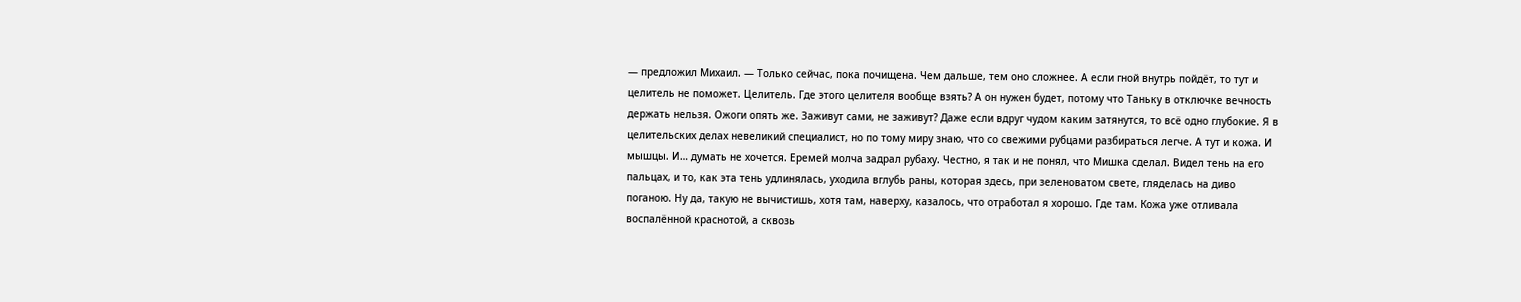— предложил Михаил. — Только сейчас, пока почищена. Чем дальше, тем оно сложнее. А если гной внутрь пойдёт, то тут и целитель не поможет. Целитель. Где этого целителя вообще взять? А он нужен будет, потому что Таньку в отключке вечность держать нельзя. Ожоги опять же. Заживут сами, не заживут? Даже если вдруг чудом каким затянутся, то всё одно глубокие. Я в целительских делах невеликий специалист, но по тому миру знаю, что со свежими рубцами разбираться легче. А тут и кожа. И мышцы. И… думать не хочется. Еремей молча задрал рубаху. Честно, я так и не понял, что Мишка сделал. Видел тень на его пальцах, и то, как эта тень удлинялась, уходила вглубь раны, которая здесь, при зеленоватом свете, гляделась на диво поганою. Ну да, такую не вычистишь, хотя там, наверху, казалось, что отработал я хорошо. Где там. Кожа уже отливала воспалённой краснотой, а сквозь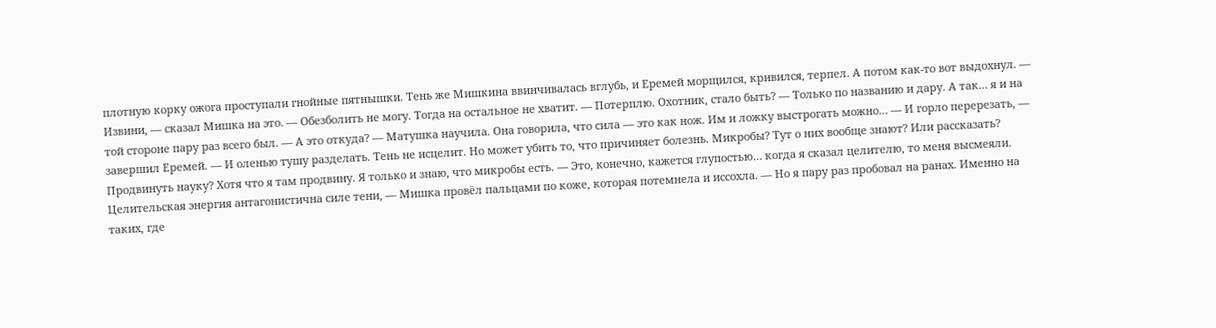плотную корку ожога проступали гнойные пятнышки. Тень же Мишкина ввинчивалась вглубь, и Еремей морщился, кривился, терпел. А потом как-то вот выдохнул. — Извини, — сказал Мишка на это. — Обезболить не могу. Тогда на остальное не хватит. — Потерплю. Охотник, стало быть? — Только по названию и дару. А так… я и на той стороне пару раз всего был. — А это откуда? — Матушка научила. Она говорила, что сила — это как нож. Им и ложку выстрогать можно… — И горло перерезать, — завершил Еремей. — И оленью тушу разделать. Тень не исцелит. Но может убить то, что причиняет болезнь. Микробы? Тут о них вообще знают? Или рассказать? Продвинуть науку? Хотя что я там продвину. Я только и знаю, что микробы есть. — Это, конечно, кажется глупостью… когда я сказал целителю, то меня высмеяли. Целительская энергия антагонистична силе тени, — Мишка провёл пальцами по коже, которая потемнела и иссохла. — Но я пару раз пробовал на ранах. Именно на таких, где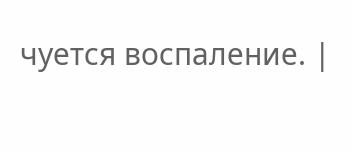чуется воспаление. |